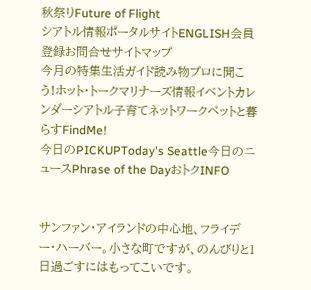秋祭りFuture of Flight
シアトル情報ポータルサイトENGLISH会員登録お問合せサイトマップ
今月の特集生活ガイド読み物プロに聞こう!ホット・トークマリナーズ情報イベントカレンダーシアトル子育てネットワークペットと暮らすFindMe!
今日のPICKUPToday's Seattle今日のニュースPhrase of the DayおトクINFO


サンファン・アイランドの中心地、フライデー・ハーバー。小さな町ですが、のんびりと1日過ごすにはもってこいです。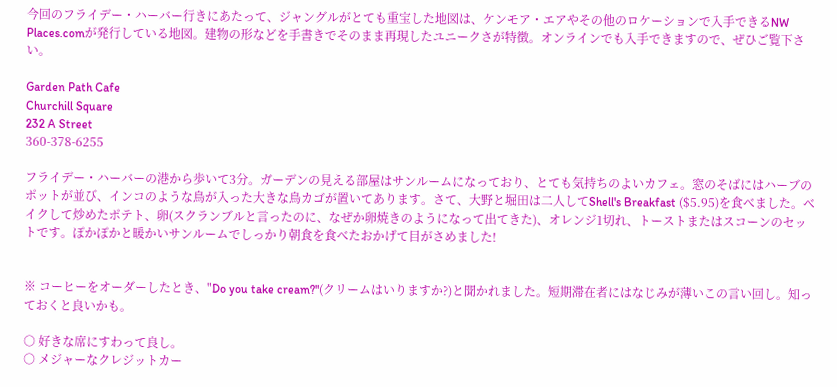今回のフライデー・ハーバー行きにあたって、ジャングルがとても重宝した地図は、ケンモア・エアやその他のロケーションで入手できるNW Places.comが発行している地図。建物の形などを手書きでそのまま再現したユニークさが特徴。オンラインでも入手できますので、ぜひご覧下さい。

Garden Path Cafe
Churchill Square
232 A Street
360-378-6255

フライデー・ハーバーの港から歩いて3分。ガーデンの見える部屋はサンルームになっており、とても気持ちのよいカフェ。窓のそばにはハーブのポットが並び、インコのような鳥が入った大きな鳥カゴが置いてあります。さて、大野と堀田は二人してShell's Breakfast ($5.95)を食べました。ベイクして炒めたポテト、卵(スクランブルと言ったのに、なぜか卵焼きのようになって出てきた)、オレンジ1切れ、トーストまたはスコーンのセットです。ぽかぽかと暖かいサンルームでしっかり朝食を食べたおかげて目がさめました!


※ コーヒーをオーダーしたとき、"Do you take cream?"(クリームはいりますか?)と聞かれました。短期滞在者にはなじみが薄いこの言い回し。知っておくと良いかも。

○ 好きな席にすわって良し。
○ メジャーなクレジットカー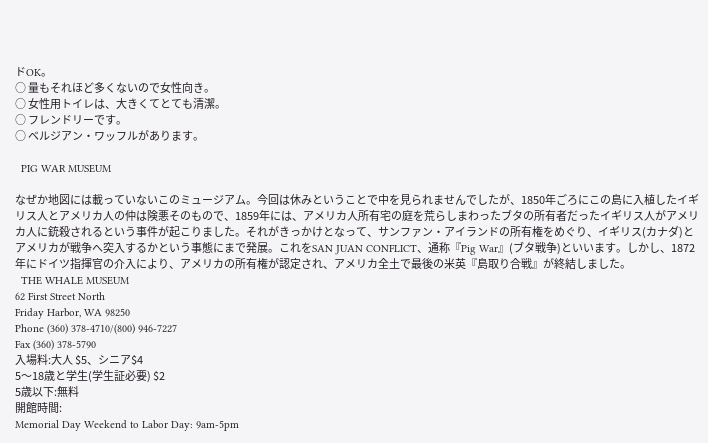ドOK。
○ 量もそれほど多くないので女性向き。
○ 女性用トイレは、大きくてとても清潔。
○ フレンドリーです。
○ ベルジアン・ワッフルがあります。

  PIG WAR MUSEUM

なぜか地図には載っていないこのミュージアム。今回は休みということで中を見られませんでしたが、1850年ごろにこの島に入植したイギリス人とアメリカ人の仲は険悪そのもので、1859年には、アメリカ人所有宅の庭を荒らしまわったブタの所有者だったイギリス人がアメリカ人に銃殺されるという事件が起こりました。それがきっかけとなって、サンファン・アイランドの所有権をめぐり、イギリス(カナダ)とアメリカが戦争へ突入するかという事態にまで発展。これをSAN JUAN CONFLICT、通称『Pig War』(ブタ戦争)といいます。しかし、1872年にドイツ指揮官の介入により、アメリカの所有権が認定され、アメリカ全土で最後の米英『島取り合戦』が終結しました。
  THE WHALE MUSEUM
62 First Street North
Friday Harbor, WA 98250
Phone (360) 378-4710/(800) 946-7227
Fax (360) 378-5790
入場料:大人 $5、シニア$4
5〜18歳と学生(学生証必要) $2
5歳以下:無料
開館時間:
Memorial Day Weekend to Labor Day: 9am-5pm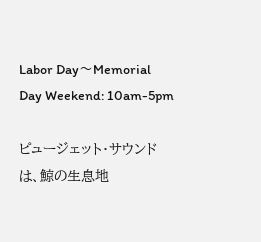Labor Day〜Memorial Day Weekend: 10am-5pm

ピュージェット・サウンドは、鯨の生息地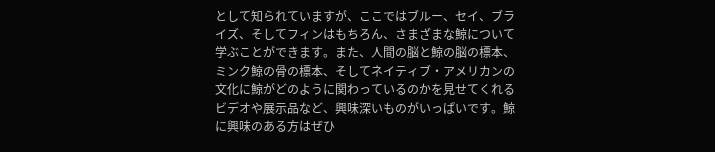として知られていますが、ここではブルー、セイ、ブライズ、そしてフィンはもちろん、さまざまな鯨について学ぶことができます。また、人間の脳と鯨の脳の標本、ミンク鯨の骨の標本、そしてネイティブ・アメリカンの文化に鯨がどのように関わっているのかを見せてくれるビデオや展示品など、興味深いものがいっぱいです。鯨に興味のある方はぜひ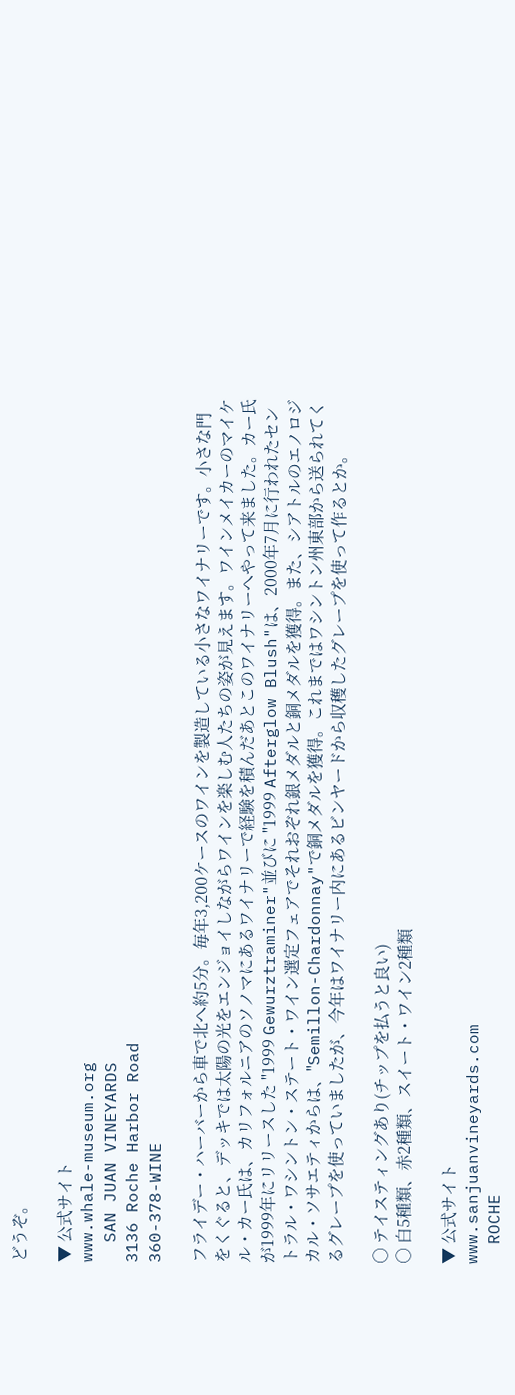どうぞ。

▼ 公式サイト
www.whale-museum.org
  SAN JUAN VINEYARDS
3136 Roche Harbor Road
360-378-WINE

フライデー・ハーバーから車で北へ約5分。毎年3,200ケースのワインを製造している小さなワイナリーです。小さな門をくぐると、デッキでは太陽の光をエンジョイしながらワインを楽しむ人たちの姿が見えます。ワインメイカーのマイケル・カー氏は、カリフォルニアのソノマにあるワイナリーで経験を積んだあとこのワイナリーへやって来ました。カー氏が1999年にリリースした "1999 Gewurztraminer"並びに "1999 Afterglow Blush"は、2000年7月に行われたセントラル・ワシントン・ステート・ワイン選定フェアでそれおぞれ銀メダルと銅メダルを獲得。また、シアトルのエノロジカル・ソサエティからは、"Semillon-Chardonnay"で銅メダルを獲得。これまではワシントン州東部から送られてくるグレープを使っていましたが、今年はワイナリー内にあるビンヤードから収穫したグレープを使って作るとか。

○ テイスティングあり(チップを払うと良い)
○ 白5種類、赤2種類、スイート・ワイン2種類

▼ 公式サイト
www.sanjuanvineyards.com
  ROCHE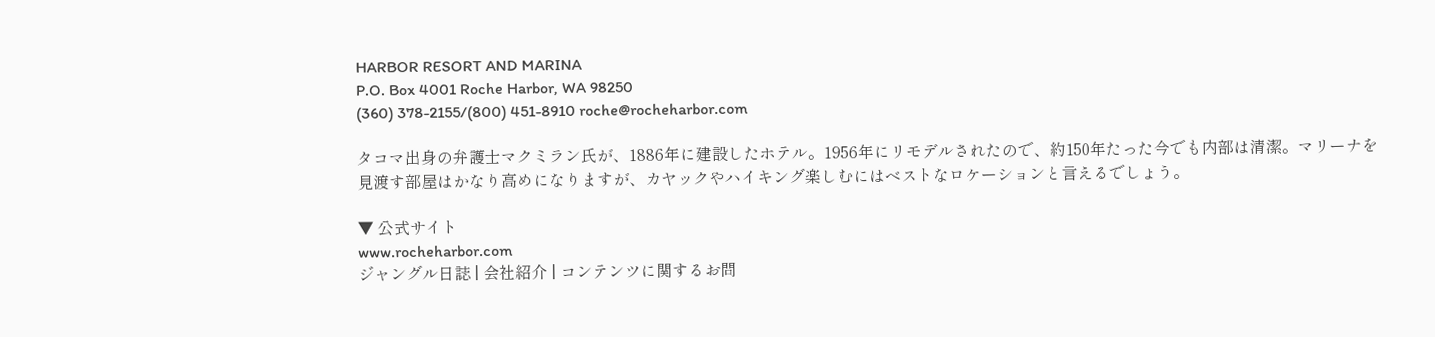HARBOR RESORT AND MARINA
P.O. Box 4001 Roche Harbor, WA 98250
(360) 378-2155/(800) 451-8910 roche@rocheharbor.com

タコマ出身の弁護士マクミラン氏が、1886年に建設したホテル。1956年にリモデルされたので、約150年たった今でも内部は清潔。マリーナを見渡す部屋はかなり高めになりますが、カヤックやハイキング楽しむにはベストなロケーションと言えるでしょう。

▼ 公式サイト
www.rocheharbor.com
ジャングル日誌 | 会社紹介 | コンテンツに関するお問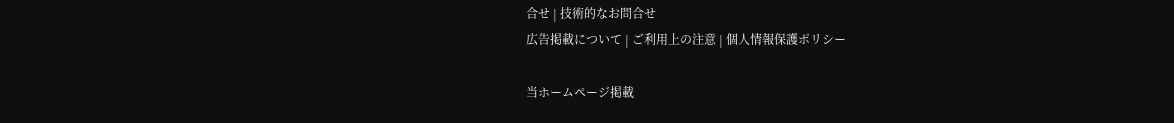合せ | 技術的なお問合せ
広告掲載について | ご利用上の注意 | 個人情報保護ポリシー

当ホームページ掲載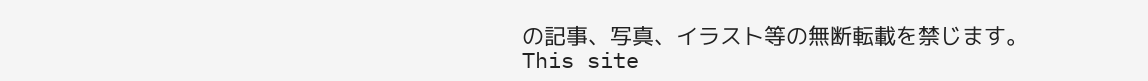の記事、写真、イラスト等の無断転載を禁じます。
This site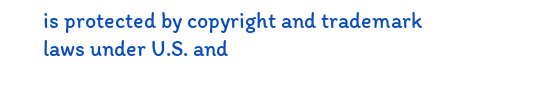is protected by copyright and trademark laws under U.S. and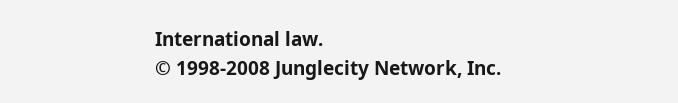International law.
© 1998-2008 Junglecity Network, Inc.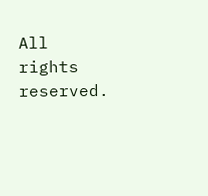All rights reserved.